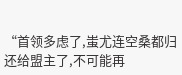“首领多虑了,蚩尤连空桑都归还给盟主了,不可能再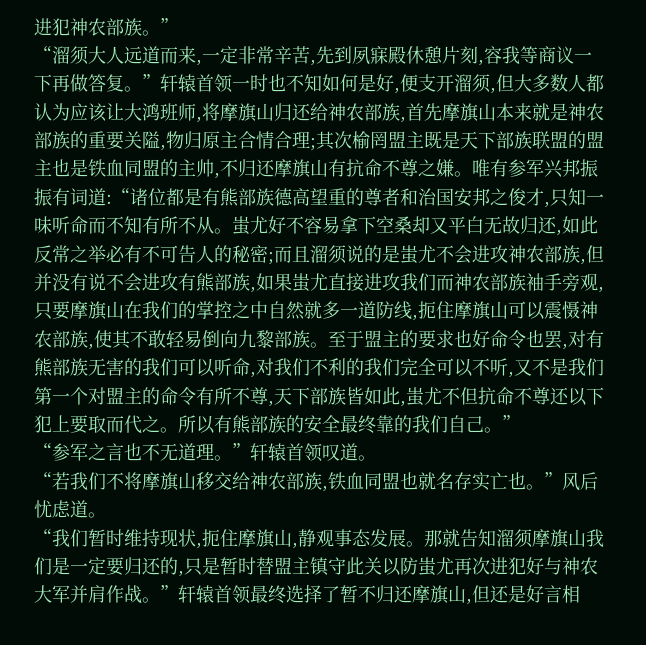进犯神农部族。”
“溜须大人远道而来,一定非常辛苦,先到夙寐殿休憩片刻,容我等商议一下再做答复。”轩辕首领一时也不知如何是好,便支开溜须,但大多数人都认为应该让大鸿班师,将摩旗山归还给神农部族,首先摩旗山本来就是神农部族的重要关隘,物归原主合情合理;其次榆罔盟主既是天下部族联盟的盟主也是铁血同盟的主帅,不归还摩旗山有抗命不尊之嫌。唯有参军兴邦振振有词道:“诸位都是有熊部族德高望重的尊者和治国安邦之俊才,只知一味听命而不知有所不从。蚩尤好不容易拿下空桑却又平白无故归还,如此反常之举必有不可告人的秘密;而且溜须说的是蚩尤不会进攻神农部族,但并没有说不会进攻有熊部族,如果蚩尤直接进攻我们而神农部族袖手旁观,只要摩旗山在我们的掌控之中自然就多一道防线,扼住摩旗山可以震慑神农部族,使其不敢轻易倒向九黎部族。至于盟主的要求也好命令也罢,对有熊部族无害的我们可以听命,对我们不利的我们完全可以不听,又不是我们第一个对盟主的命令有所不尊,天下部族皆如此,蚩尤不但抗命不尊还以下犯上要取而代之。所以有熊部族的安全最终靠的我们自己。”
“参军之言也不无道理。”轩辕首领叹道。
“若我们不将摩旗山移交给神农部族,铁血同盟也就名存实亡也。”风后忧虑道。
“我们暂时维持现状,扼住摩旗山,静观事态发展。那就告知溜须摩旗山我们是一定要归还的,只是暂时替盟主镇守此关以防蚩尤再次进犯好与神农大军并肩作战。”轩辕首领最终选择了暂不归还摩旗山,但还是好言相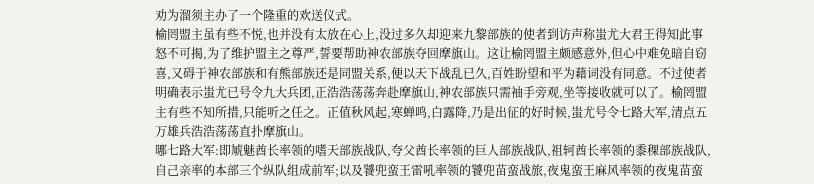劝为溜须主办了一个隆重的欢送仪式。
榆罔盟主虽有些不悦,也并没有太放在心上,没过多久却迎来九黎部族的使者到访声称蚩尤大君王得知此事怒不可揭,为了维护盟主之尊严,誓要帮助神农部族夺回摩旗山。这让榆罔盟主颇感意外,但心中难免暗自窃喜,又碍于神农部族和有熊部族还是同盟关系,便以天下战乱已久,百姓盼望和平为藉词没有同意。不过使者明确表示蚩尤已号令九大兵团,正浩浩荡荡奔赴摩旗山,神农部族只需袖手旁观,坐等接收就可以了。榆罔盟主有些不知所措,只能听之任之。正值秋风起,寒蝉鸣,白露降,乃是出征的好时候,蚩尤号令七路大军,清点五万雄兵浩浩荡荡直扑摩旗山。
哪七路大军:即虓魅酋长率领的嗜天部族战队,夸父酋长率领的巨人部族战队,祖轲酋长率领的黍稞部族战队,自己亲率的本部三个纵队组成前军;以及饕兜蛮王雷吼率领的饕兜苗蛮战旅,夜鬼蛮王麻风率领的夜鬼苗蛮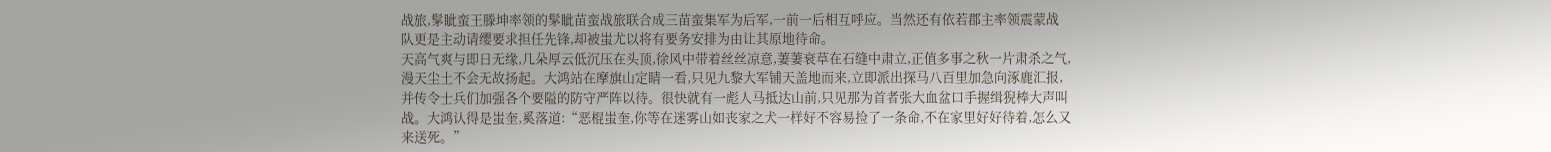战旅,髳眦蛮王滕坤率领的髳眦苗蛮战旅联合成三苗蛮集军为后军,一前一后相互呼应。当然还有依若郡主率领震蒙战队更是主动请缨要求担任先锋,却被蚩尤以将有要务安排为由让其原地待命。
天高气爽与即日无缘,几朵厚云低沉压在头顶,徐风中带着丝丝凉意,萋萋衰草在石缝中肃立,正值多事之秋一片肃杀之气,漫天尘土不会无故扬起。大鸿站在摩旗山定睛一看,只见九黎大军铺天盖地而来,立即派出探马八百里加急向涿鹿汇报,并传令士兵们加强各个要隘的防守严阵以待。很快就有一彪人马抵达山前,只见那为首者张大血盆口手握缉猊棒大声叫战。大鸿认得是蚩奎,奚落道:“恶棍蚩奎,你等在迷雾山如丧家之犬一样好不容易捡了一条命,不在家里好好待着,怎么又来送死。”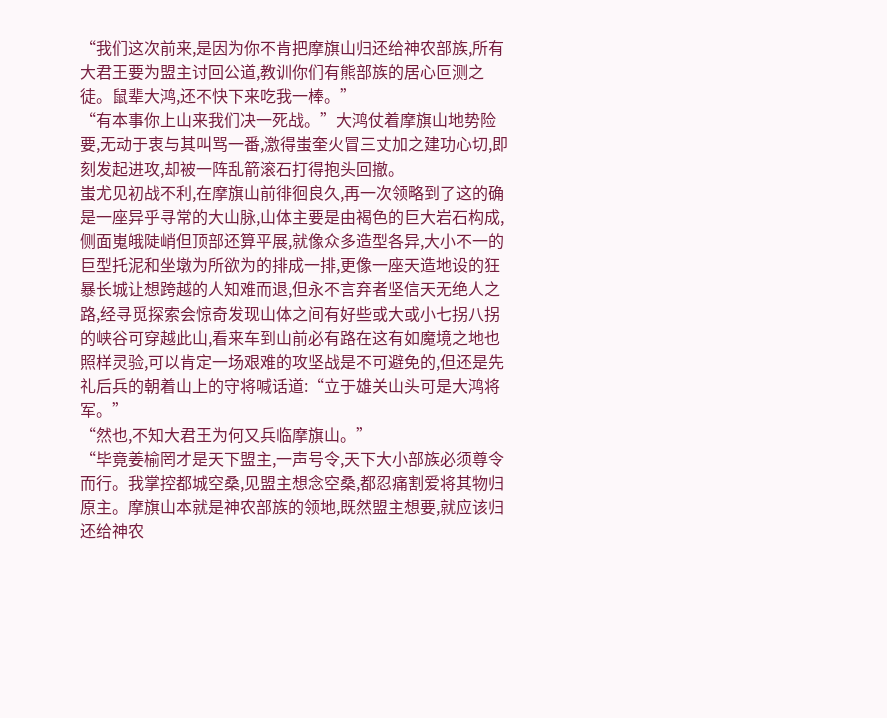“我们这次前来,是因为你不肯把摩旗山归还给神农部族,所有大君王要为盟主讨回公道,教训你们有熊部族的居心叵测之徒。鼠辈大鸿,还不快下来吃我一棒。”
“有本事你上山来我们决一死战。”大鸿仗着摩旗山地势险要,无动于衷与其叫骂一番,激得蚩奎火冒三丈加之建功心切,即刻发起进攻,却被一阵乱箭滚石打得抱头回撤。
蚩尤见初战不利,在摩旗山前徘徊良久,再一次领略到了这的确是一座异乎寻常的大山脉,山体主要是由褐色的巨大岩石构成,侧面嵬皒陡峭但顶部还算平展,就像众多造型各异,大小不一的巨型托泥和坐墩为所欲为的排成一排,更像一座天造地设的狂暴长城让想跨越的人知难而退,但永不言弃者坚信天无绝人之路,经寻觅探索会惊奇发现山体之间有好些或大或小七拐八拐的峡谷可穿越此山,看来车到山前必有路在这有如魔境之地也照样灵验,可以肯定一场艰难的攻坚战是不可避免的,但还是先礼后兵的朝着山上的守将喊话道:“立于雄关山头可是大鸿将军。”
“然也,不知大君王为何又兵临摩旗山。”
“毕竟姜榆罔才是天下盟主,一声号令,天下大小部族必须尊令而行。我掌控都城空桑,见盟主想念空桑,都忍痛割爱将其物归原主。摩旗山本就是神农部族的领地,既然盟主想要,就应该归还给神农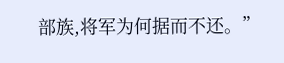部族,将军为何据而不还。”